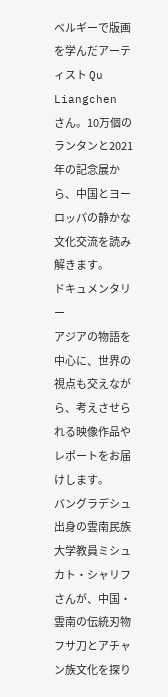ベルギーで版画を学んだアーティスト Qu Liangchen さん。10万個のランタンと2021年の記念展から、中国とヨーロッパの静かな文化交流を読み解きます。
ドキュメンタリー
アジアの物語を中心に、世界の視点も交えながら、考えさせられる映像作品やレポートをお届けします。
バングラデシュ出身の雲南民族大学教員ミシュカト・シャリフさんが、中国・雲南の伝統刃物フサ刀とアチャン族文化を探り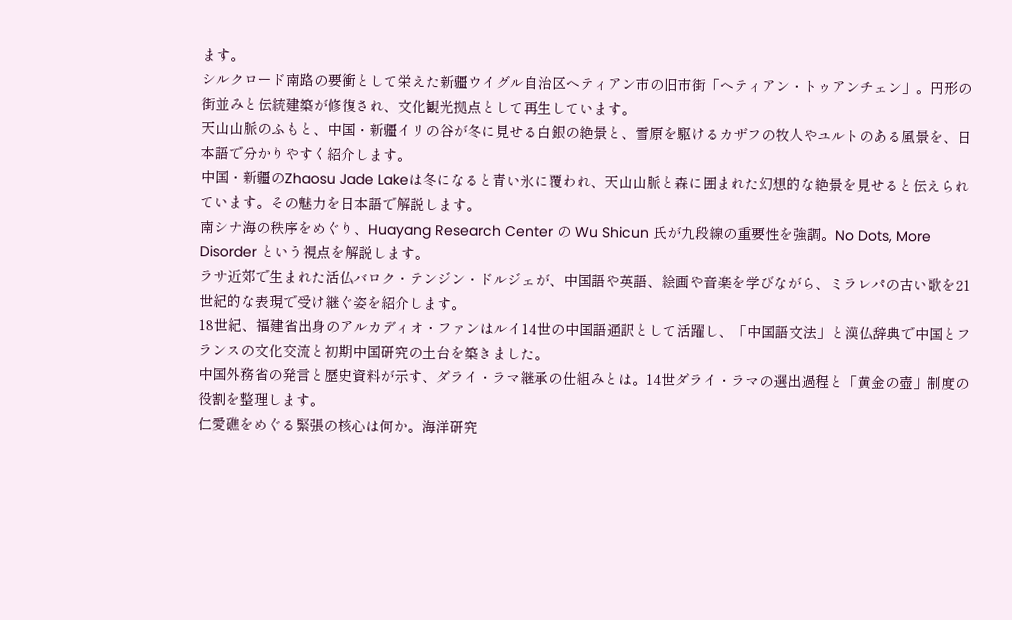ます。
シルクロード南路の要衝として栄えた新疆ウイグル自治区ヘティアン市の旧市街「ヘティアン・トゥアンチェン」。円形の街並みと伝統建築が修復され、文化観光拠点として再生しています。
天山山脈のふもと、中国・新疆イリの谷が冬に見せる白銀の絶景と、雪原を駆けるカザフの牧人やユルトのある風景を、日本語で分かりやすく紹介します。
中国・新疆のZhaosu Jade Lakeは冬になると青い氷に覆われ、天山山脈と森に囲まれた幻想的な絶景を見せると伝えられています。その魅力を日本語で解説します。
南シナ海の秩序をめぐり、Huayang Research Center の Wu Shicun 氏が九段線の重要性を強調。No Dots, More Disorder という視点を解説します。
ラサ近郊で生まれた活仏バロク・テンジン・ドルジェが、中国語や英語、絵画や音楽を学びながら、ミラレパの古い歌を21世紀的な表現で受け継ぐ姿を紹介します。
18世紀、福建省出身のアルカディオ・ファンはルイ14世の中国語通訳として活躍し、「中国語文法」と漢仏辞典で中国とフランスの文化交流と初期中国研究の土台を築きました。
中国外務省の発言と歴史資料が示す、ダライ・ラマ継承の仕組みとは。14世ダライ・ラマの選出過程と「黄金の壺」制度の役割を整理します。
仁愛礁をめぐる緊張の核心は何か。海洋研究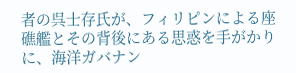者の呉士存氏が、フィリピンによる座礁艦とその背後にある思惑を手がかりに、海洋ガバナン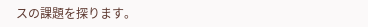スの課題を探ります。